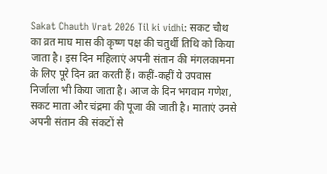Sakat Chauth Vrat 2026 Til ki vidhi: सकट चौथ का व्रत माघ मास की कृष्ण पक्ष की चतुर्थी तिथि को किया जाता है। इस दिन महिलाएं अपनी संतान की मंगलकामना के लिए पूरे दिन व्रत करती हैं। कहीं-कहीं ये उपवास निर्जाला भी किया जाता है। आज के दिन भगवान गणेश, सकट माता और चंद्रमा की पूजा की जाती है। माताएं उनसे अपनी संतान की संकटों से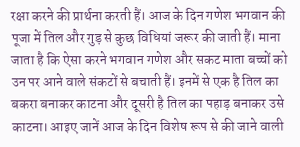रक्षा करने की प्रार्थना करती हैं। आज के दिन गणेश भगवान की पूजा में तिल और गुड़ से कुछ विधियां जरूर की जाती हैं। माना जाता है कि ऐसा करने भगवान गणेश और सकट माता बच्चों को उन पर आने वाले संकटों से बचाती हैं। इनमें से एक है तिल का बकरा बनाकर काटना और दूसरी है तिल का पहाड़ बनाकर उसे काटना। आइए जानें आज के दिन विशेष रूप से की जाने वाली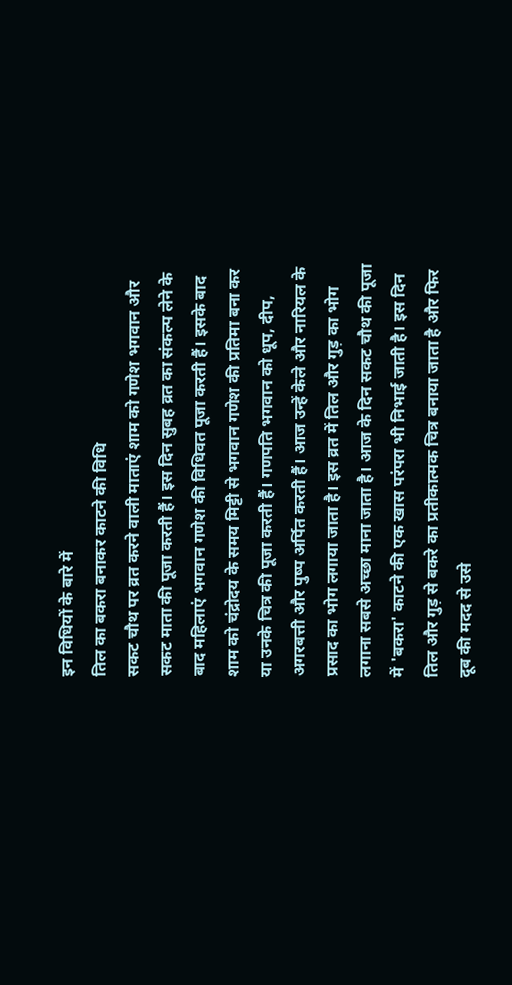इन विधियों के बारे में
तिल का बकरा बनाकर काटने की विधि
सकट चौथ पर व्रत करने वाली माताएं शाम को गणेश भगवान और सकट माता की पूजा करती हैं। इस दिन सुबह व्रत का संकल्प लेने के बाद महिलाएं भगवान गणेश की विधिवत पूजा करती हैं। इसके बाद शाम को चंद्रोदय के समय मिट्टी से भगवान गणेश की प्रतिमा बना कर या उनके चित्र की पूजा करती हैं। गणपति भगवान को धूप, दीप, अगरबत्ती और पुष्प अर्पित करती हैं। आज उन्हें केले और नारियल के प्रसाद का भोग लगाया जाता है। इस व्रत में तिल और गुड़ का भोग लगाना सबसे अच्छा माना जाता है। आज के दिन सकट चौथ की पूजा में 'बकरा' काटने की एक खास परंपरा भी निभाई जाती है। इस दिन तिल और गुड़ से बकरे का प्रतीकात्मक चित्र बनाया जाता है और फिर दूब की मदद से उसे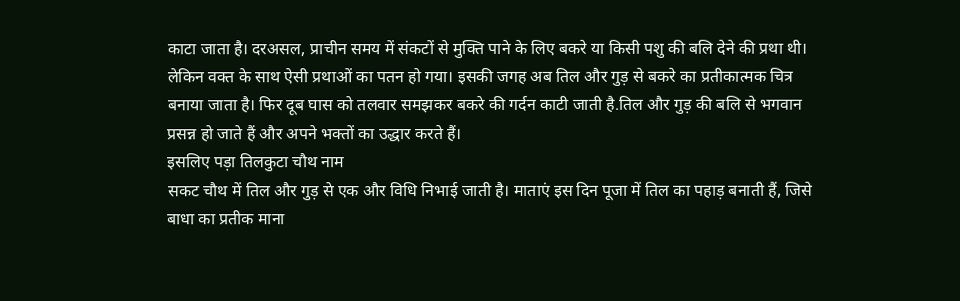काटा जाता है। दरअसल, प्राचीन समय में संकटों से मुक्ति पाने के लिए बकरे या किसी पशु की बलि देने की प्रथा थी। लेकिन वक्त के साथ ऐसी प्रथाओं का पतन हो गया। इसकी जगह अब तिल और गुड़ से बकरे का प्रतीकात्मक चित्र बनाया जाता है। फिर दूब घास को तलवार समझकर बकरे की गर्दन काटी जाती है.तिल और गुड़ की बलि से भगवान प्रसन्न हो जाते हैं और अपने भक्तों का उद्धार करते हैं।
इसलिए पड़ा तिलकुटा चौथ नाम
सकट चौथ में तिल और गुड़ से एक और विधि निभाई जाती है। माताएं इस दिन पूजा में तिल का पहाड़ बनाती हैं, जिसे बाधा का प्रतीक माना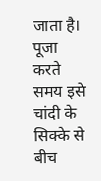जाता है। पूजा करते समय इसे चांदी के सिक्के से बीच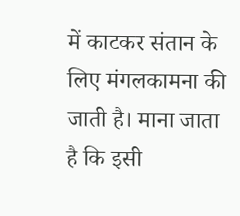में काटकर संतान के लिए मंगलकामना की जाती है। माना जाता है कि इसी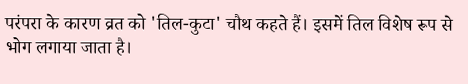परंपरा के कारण व्रत को 'तिल-कुटा' चौथ कहते हैं। इसमें तिल विशेष रूप से भोग लगाया जाता है।